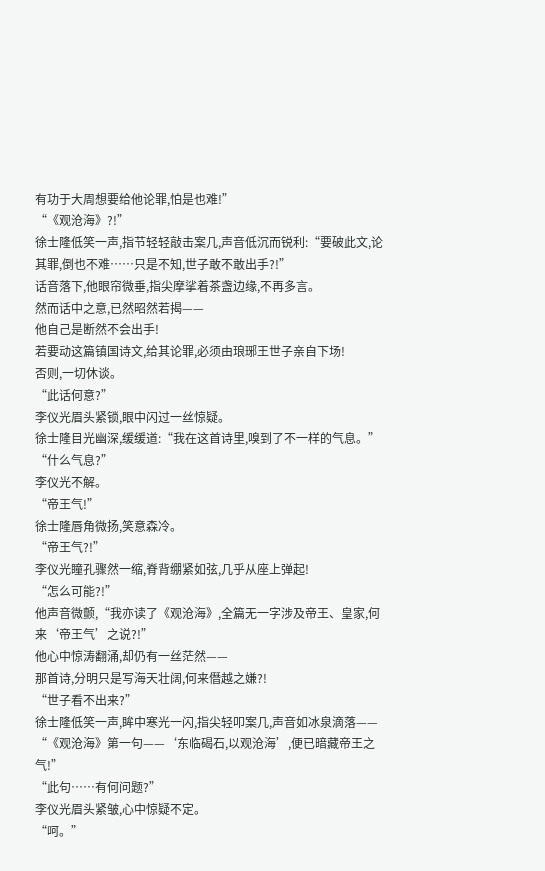有功于大周想要给他论罪,怕是也难!”
“《观沧海》?!”
徐士隆低笑一声,指节轻轻敲击案几,声音低沉而锐利:“要破此文,论其罪,倒也不难……只是不知,世子敢不敢出手?!”
话音落下,他眼帘微垂,指尖摩挲着茶盏边缘,不再多言。
然而话中之意,已然昭然若揭——
他自己是断然不会出手!
若要动这篇镇国诗文,给其论罪,必须由琅琊王世子亲自下场!
否则,一切休谈。
“此话何意?”
李仪光眉头紧锁,眼中闪过一丝惊疑。
徐士隆目光幽深,缓缓道:“我在这首诗里,嗅到了不一样的气息。”
“什么气息?”
李仪光不解。
“帝王气!”
徐士隆唇角微扬,笑意森冷。
“帝王气?!”
李仪光瞳孔骤然一缩,脊背绷紧如弦,几乎从座上弹起!
“怎么可能?!”
他声音微颤,“我亦读了《观沧海》,全篇无一字涉及帝王、皇家,何来‘帝王气’之说?!”
他心中惊涛翻涌,却仍有一丝茫然——
那首诗,分明只是写海天壮阔,何来僭越之嫌?!
“世子看不出来?”
徐士隆低笑一声,眸中寒光一闪,指尖轻叩案几,声音如冰泉滴落——
“《观沧海》第一句——‘东临碣石,以观沧海’,便已暗藏帝王之气!”
“此句……有何问题?”
李仪光眉头紧皱,心中惊疑不定。
“呵。”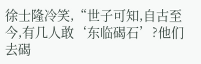徐士隆冷笑,“世子可知,自古至今,有几人敢‘东临碣石’?他们去碣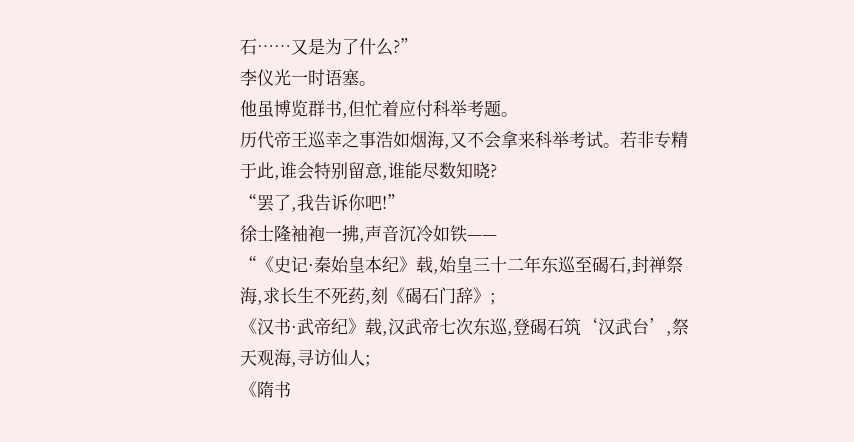石……又是为了什么?”
李仪光一时语塞。
他虽博览群书,但忙着应付科举考题。
历代帝王巡幸之事浩如烟海,又不会拿来科举考试。若非专精于此,谁会特别留意,谁能尽数知晓?
“罢了,我告诉你吧!”
徐士隆袖袍一拂,声音沉冷如铁——
“《史记·秦始皇本纪》载,始皇三十二年东巡至碣石,封禅祭海,求长生不死药,刻《碣石门辞》;
《汉书·武帝纪》载,汉武帝七次东巡,登碣石筑‘汉武台’,祭天观海,寻访仙人;
《隋书